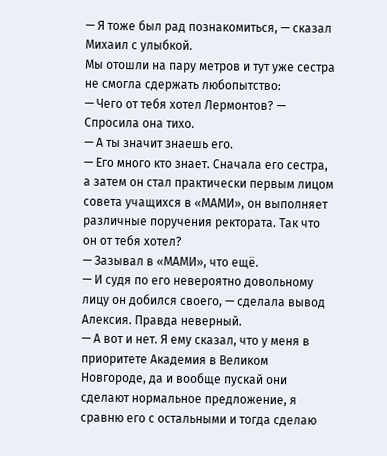— Я тоже был рад познакомиться, — сказал Михаил с улыбкой.
Мы отошли на пару метров и тут уже сестра не смогла сдержать любопытство:
— Чего от тебя хотел Лермонтов? — Спросила она тихо.
— А ты значит знаешь его.
— Его много кто знает. Сначала его сестра, а затем он стал практически первым лицом совета учащихся в «МАМИ», он выполняет различные поручения ректората. Так что он от тебя хотел?
— Зазывал в «МАМИ», что ещё.
— И судя по его невероятно довольному лицу он добился своего, — сделала вывод Алексия. Правда неверный.
— А вот и нет. Я ему сказал, что у меня в приоритете Академия в Великом Новгороде, да и вообще пускай они сделают нормальное предложение, я сравню его с остальными и тогда сделаю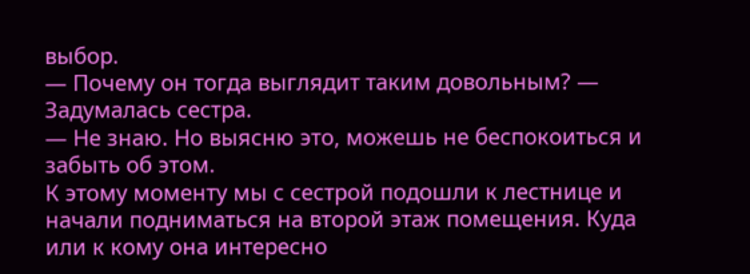выбор.
— Почему он тогда выглядит таким довольным? — Задумалась сестра.
— Не знаю. Но выясню это, можешь не беспокоиться и забыть об этом.
К этому моменту мы с сестрой подошли к лестнице и начали подниматься на второй этаж помещения. Куда или к кому она интересно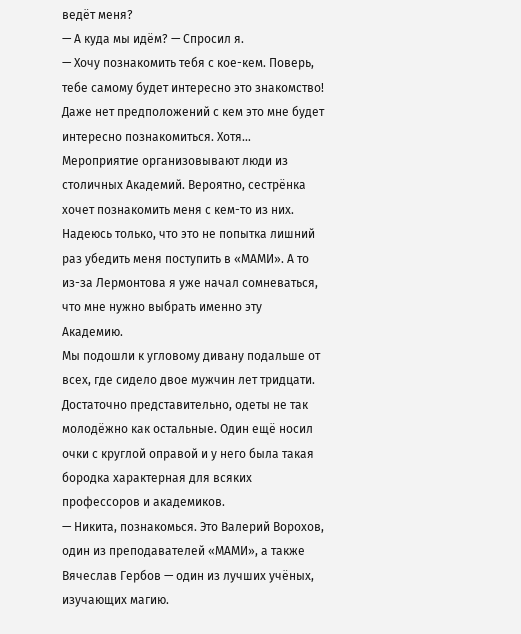ведёт меня?
— А куда мы идём? — Спросил я.
— Хочу познакомить тебя с кое-кем. Поверь, тебе самому будет интересно это знакомство!
Даже нет предположений с кем это мне будет интересно познакомиться. Хотя… Мероприятие организовывают люди из столичных Академий. Вероятно, сестрёнка хочет познакомить меня с кем-то из них. Надеюсь только, что это не попытка лишний раз убедить меня поступить в «МАМИ». А то из-за Лермонтова я уже начал сомневаться, что мне нужно выбрать именно эту Академию.
Мы подошли к угловому дивану подальше от всех, где сидело двое мужчин лет тридцати. Достаточно представительно, одеты не так молодёжно как остальные. Один ещё носил очки с круглой оправой и у него была такая бородка характерная для всяких профессоров и академиков.
— Никита, познакомься. Это Валерий Ворохов, один из преподавателей «МАМИ», а также Вячеслав Гербов — один из лучших учёных, изучающих магию.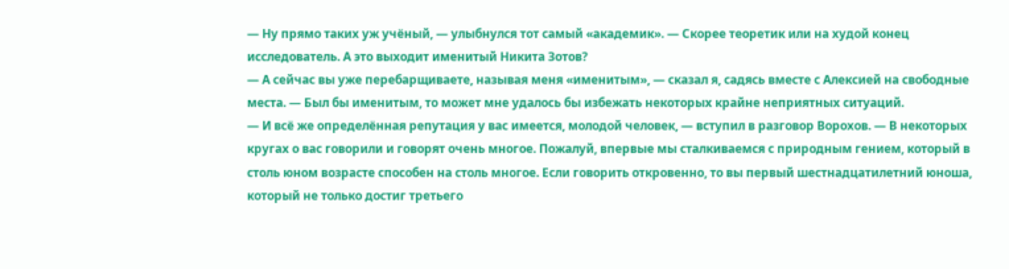— Ну прямо таких уж учёный, — улыбнулся тот самый «академик». — Скорее теоретик или на худой конец исследователь. А это выходит именитый Никита Зотов?
— А сейчас вы уже перебарщиваете, называя меня «именитым», — сказал я, садясь вместе с Алексией на свободные места. — Был бы именитым, то может мне удалось бы избежать некоторых крайне неприятных ситуаций.
— И всё же определённая репутация у вас имеется, молодой человек, — вступил в разговор Ворохов. — В некоторых кругах о вас говорили и говорят очень многое. Пожалуй, впервые мы сталкиваемся с природным гением, который в столь юном возрасте способен на столь многое. Если говорить откровенно, то вы первый шестнадцатилетний юноша, который не только достиг третьего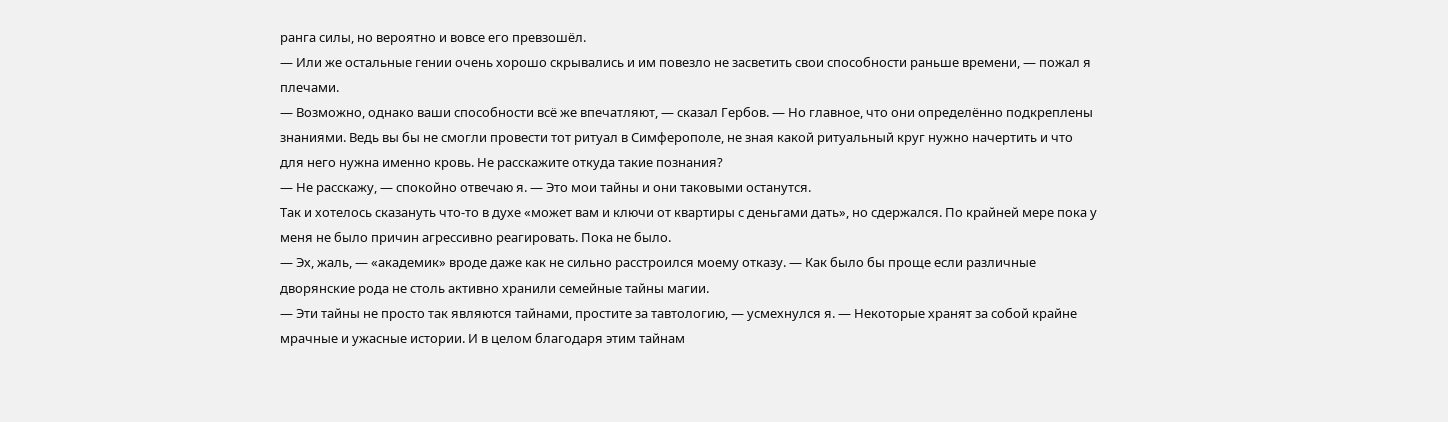ранга силы, но вероятно и вовсе его превзошёл.
— Или же остальные гении очень хорошо скрывались и им повезло не засветить свои способности раньше времени, — пожал я плечами.
— Возможно, однако ваши способности всё же впечатляют, — сказал Гербов. — Но главное, что они определённо подкреплены знаниями. Ведь вы бы не смогли провести тот ритуал в Симферополе, не зная какой ритуальный круг нужно начертить и что для него нужна именно кровь. Не расскажите откуда такие познания?
— Не расскажу, — спокойно отвечаю я. — Это мои тайны и они таковыми останутся.
Так и хотелось сказануть что-то в духе «может вам и ключи от квартиры с деньгами дать», но сдержался. По крайней мере пока у меня не было причин агрессивно реагировать. Пока не было.
— Эх, жаль, — «академик» вроде даже как не сильно расстроился моему отказу. — Как было бы проще если различные дворянские рода не столь активно хранили семейные тайны магии.
— Эти тайны не просто так являются тайнами, простите за тавтологию, — усмехнулся я. — Некоторые хранят за собой крайне мрачные и ужасные истории. И в целом благодаря этим тайнам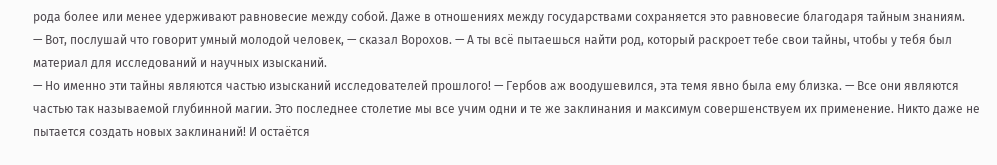рода более или менее удерживают равновесие между собой. Даже в отношениях между государствами сохраняется это равновесие благодаря тайным знаниям.
— Вот, послушай что говорит умный молодой человек, — сказал Ворохов. — А ты всё пытаешься найти род, который раскроет тебе свои тайны, чтобы у тебя был материал для исследований и научных изысканий.
— Но именно эти тайны являются частью изысканий исследователей прошлого! — Гербов аж воодушевился, эта темя явно была ему близка. — Все они являются частью так называемой глубинной магии. Это последнее столетие мы все учим одни и те же заклинания и максимум совершенствуем их применение. Никто даже не пытается создать новых заклинаний! И остаётся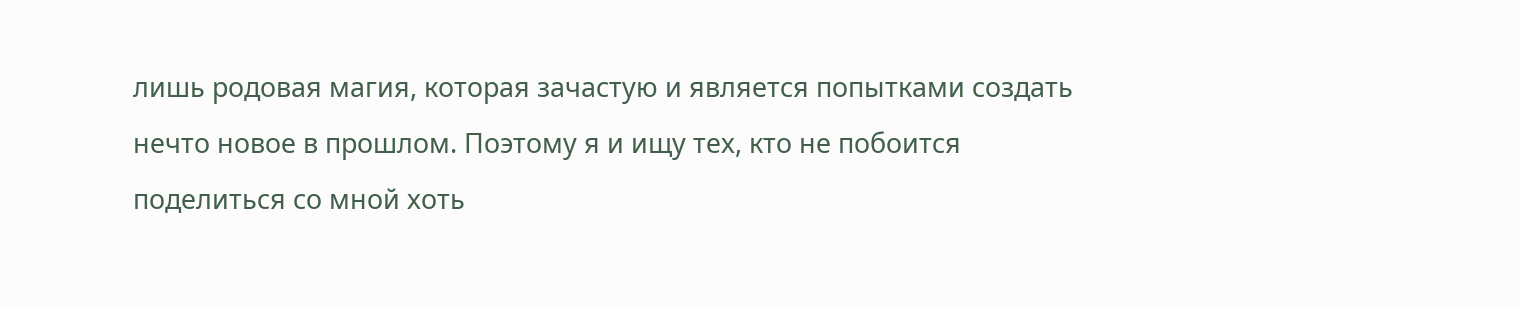лишь родовая магия, которая зачастую и является попытками создать нечто новое в прошлом. Поэтому я и ищу тех, кто не побоится поделиться со мной хоть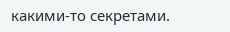какими-то секретами.